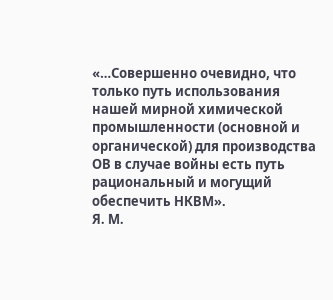«…Совершенно очевидно, что только путь использования нашей мирной химической промышленности (основной и органической) для производства ОВ в случае войны есть путь рациональный и могущий обеспечить НКВМ».
Я. М.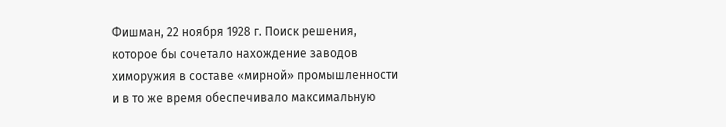Фишман, 22 ноября 1928 г. Поиск решения, которое бы сочетало нахождение заводов химоружия в составе «мирной» промышленности и в то же время обеспечивало максимальную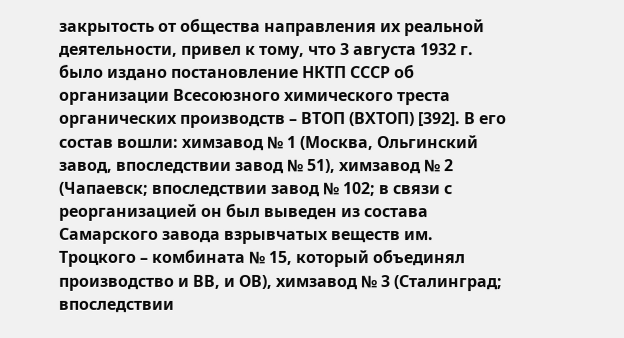закрытость от общества направления их реальной деятельности, привел к тому, что 3 августа 1932 г. было издано постановление НКТП СССР об организации Всесоюзного химического треста органических производств – ВТОП (ВХТОП) [392]. В его состав вошли: химзавод № 1 (Москва, Ольгинский завод, впоследствии завод № 51), химзавод № 2 (Чапаевск; впоследствии завод № 102; в связи с реорганизацией он был выведен из состава Самарского завода взрывчатых веществ им. Троцкого – комбината № 15, который объединял производство и ВВ, и ОВ), химзавод № 3 (Сталинград; впоследствии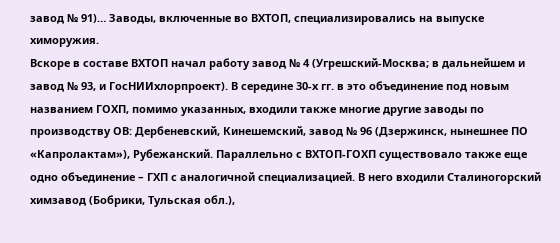завод № 91)… Заводы, включенные во ВХТОП, специализировались на выпуске химоружия.
Вскоре в составе ВХТОП начал работу завод № 4 (Угрешский-Москва; в дальнейшем и завод № 93, и ГосНИИхлорпроект). В середине 30-х гг. в это объединение под новым названием ГОХП, помимо указанных, входили также многие другие заводы по производству ОВ: Дербеневский, Кинешемский, завод № 96 (Дзержинск, нынешнее ПО «Капролактам»), Рубежанский. Параллельно с ВХТОП-ГОХП существовало также еще одно объединение – ГХП с аналогичной специализацией. В него входили Сталиногорский химзавод (Бобрики, Тульская обл.),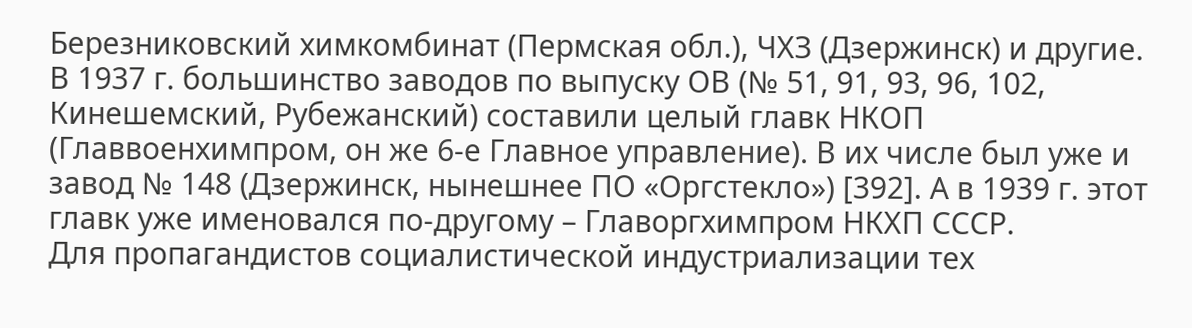Березниковский химкомбинат (Пермская обл.), ЧХЗ (Дзержинск) и другие. В 1937 г. большинство заводов по выпуску ОВ (№ 51, 91, 93, 96, 102, Кинешемский, Рубежанский) составили целый главк НКОП (Главвоенхимпром, он же 6-е Главное управление). В их числе был уже и завод № 148 (Дзержинск, нынешнее ПО «Оргстекло») [392]. А в 1939 г. этот главк уже именовался по-другому – Главоргхимпром НКХП СССР.
Для пропагандистов социалистической индустриализации тех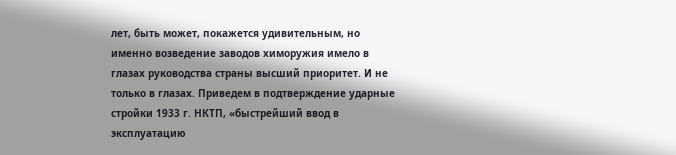лет, быть может, покажется удивительным, но именно возведение заводов химоружия имело в глазах руководства страны высший приоритет. И не только в глазах. Приведем в подтверждение ударные стройки 1933 г. НКТП, «быстрейший ввод в эксплуатацию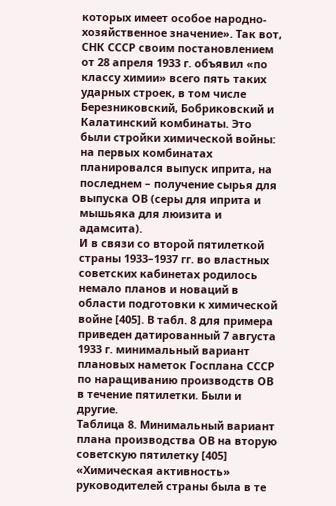которых имеет особое народно-хозяйственное значение». Так вот, СНК СССР своим постановлением от 28 апреля 1933 г. объявил «по классу химии» всего пять таких ударных строек, в том числе Березниковский, Бобриковский и Калатинский комбинаты. Это были стройки химической войны: на первых комбинатах планировался выпуск иприта, на последнем – получение сырья для выпуска ОВ (серы для иприта и мышьяка для люизита и адамсита).
И в связи со второй пятилеткой страны 1933–1937 гг. во властных советских кабинетах родилось немало планов и новаций в области подготовки к химической войне [405]. В табл. 8 для примера приведен датированный 7 августа 1933 г. минимальный вариант плановых наметок Госплана СССР по наращиванию производств ОВ в течение пятилетки. Были и другие.
Таблица 8. Минимальный вариант плана производства ОВ на вторую советскую пятилетку [405]
«Химическая активность» руководителей страны была в те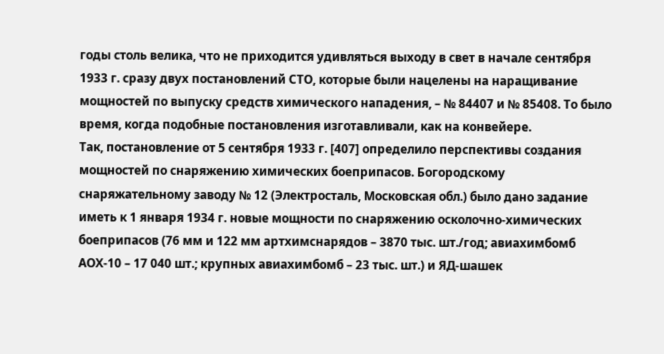годы столь велика, что не приходится удивляться выходу в свет в начале сентября 1933 г. сразу двух постановлений СТО, которые были нацелены на наращивание мощностей по выпуску средств химического нападения, – № 84407 и № 85408. То было время, когда подобные постановления изготавливали, как на конвейере.
Так, постановление от 5 сентября 1933 г. [407] определило перспективы создания мощностей по снаряжению химических боеприпасов. Богородскому снаряжательному заводу № 12 (Электросталь, Московская обл.) было дано задание иметь к 1 января 1934 г. новые мощности по снаряжению осколочно-химических боеприпасов (76 мм и 122 мм артхимснарядов – 3870 тыс. шт./год; авиахимбомб АОХ-10 – 17 040 шт.; крупных авиахимбомб – 23 тыс. шт.) и ЯД-шашек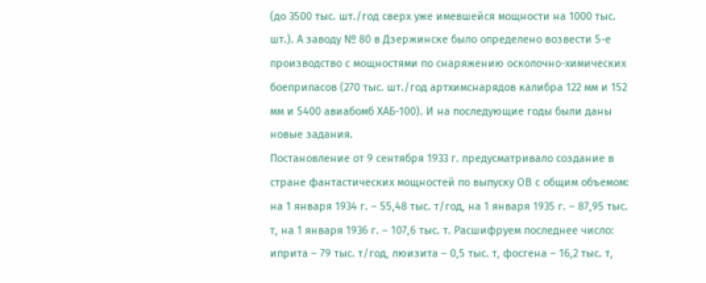(до 3500 тыс. шт./год сверх уже имевшейся мощности на 1000 тыс. шт.). А заводу № 80 в Дзержинске было определено возвести 5-е производство с мощностями по снаряжению осколочно-химических боеприпасов (270 тыс. шт./год артхимснарядов калибра 122 мм и 152 мм и 5400 авиабомб ХАБ-100). И на последующие годы были даны новые задания.
Постановление от 9 сентября 1933 г. предусматривало создание в стране фантастических мощностей по выпуску ОВ с общим объемом: на 1 января 1934 г. – 55,48 тыс. т/год, на 1 января 1935 г. – 87,95 тыс. т, на 1 января 1936 г. – 107,6 тыс. т. Расшифруем последнее число: иприта – 79 тыс. т/год, люизита – 0,5 тыс. т, фосгена – 16,2 тыс. т,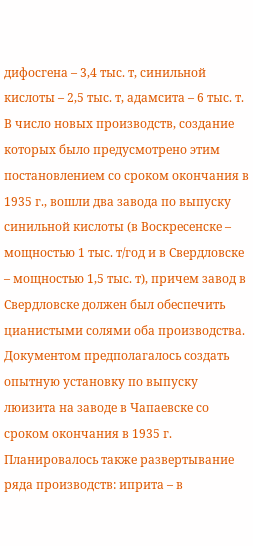дифосгена – 3,4 тыс. т, синильной кислоты – 2,5 тыс. т, адамсита – 6 тыс. т. В число новых производств, создание которых было предусмотрено этим постановлением со сроком окончания в 1935 г., вошли два завода по выпуску синильной кислоты (в Воскресенске – мощностью 1 тыс. т/год и в Свердловске – мощностью 1,5 тыс. т), причем завод в Свердловске должен был обеспечить цианистыми солями оба производства. Документом предполагалось создать опытную установку по выпуску люизита на заводе в Чапаевске со сроком окончания в 1935 г. Планировалось также развертывание ряда производств: иприта – в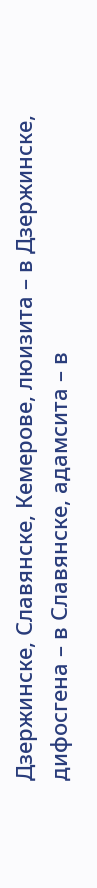Дзержинске, Славянске, Кемерове, люизита – в Дзержинске, дифосгена – в Славянске, адамсита – в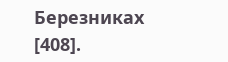Березниках [408].